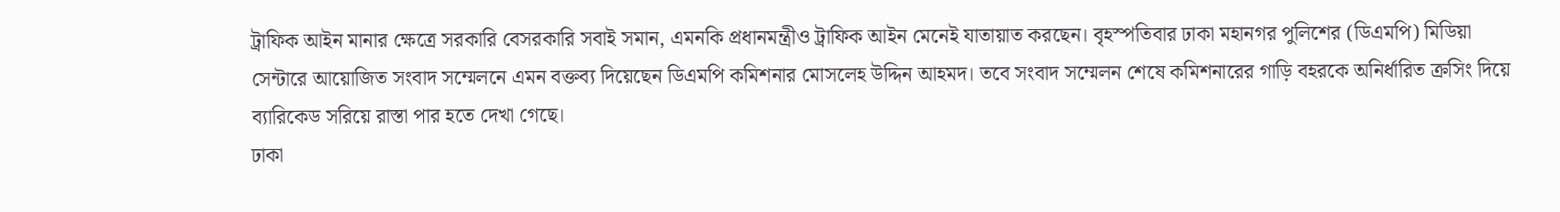ট্রাফিক আইন মানার ক্ষেত্রে সরকারি বেসরকারি সবাই সমান, এমনকি প্রধানমন্ত্রীও ট্রাফিক আইন মেনেই যাতায়াত করছেন। বৃহস্পতিবার ঢাকা মহানগর পুলিশের (ডিএমপি) মিডিয়া সেন্টারে আয়োজিত সংবাদ সম্মেলনে এমন বক্তব্য দিয়েছেন ডিএমপি কমিশনার মোসলেহ উদ্দিন আহমদ। তবে সংবাদ সম্মেলন শেষে কমিশনারের গাড়ি বহরকে অনির্ধারিত ক্রসিং দিয়ে ব্যারিকেড সরিয়ে রাস্তা পার হতে দেখা গেছে।
ঢাকা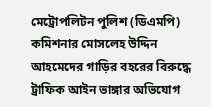মেট্রোপলিটন পুলিশ (ডিএমপি) কমিশনার মোসলেহ উদ্দিন আহমেদের গাড়ির বহরের বিরুদ্ধে ট্রাফিক আইন ভাঙ্গার অভিযোগ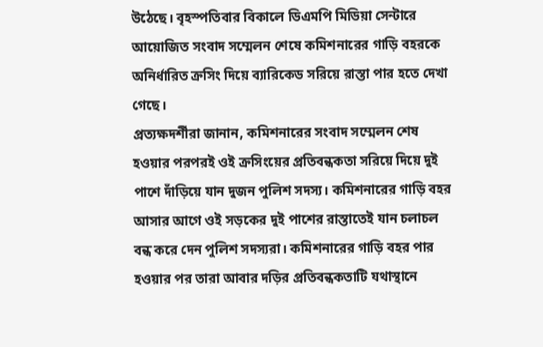উঠেছে। বৃহস্পতিবার বিকালে ডিএমপি মিডিয়া সেন্টারে আয়োজিত সংবাদ সম্মেলন শেষে কমিশনারের গাড়ি বহরকে অনির্ধারিত ক্রসিং দিয়ে ব্যারিকেড সরিয়ে রাস্তা পার হতে দেখা গেছে।
প্রত্যক্ষদর্শীরা জানান, কমিশনারের সংবাদ সম্মেলন শেষ হওয়ার পরপরই ওই ক্রসিংয়ের প্রতিবন্ধকতা সরিয়ে দিয়ে দুই পাশে দাঁড়িয়ে যান দুজন পুলিশ সদস্য। কমিশনারের গাড়ি বহর আসার আগে ওই সড়কের দুই পাশের রাস্তাতেই যান চলাচল বন্ধ করে দেন পুলিশ সদস্যরা। কমিশনারের গাড়ি বহর পার হওয়ার পর তারা আবার দড়ির প্রতিবন্ধকতাটি যথাস্থানে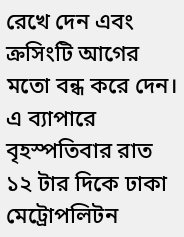রেখে দেন এবং ক্রসিংটি আগের মতো বন্ধ করে দেন।
এ ব্যাপারে বৃহস্পতিবার রাত ১২ টার দিকে ঢাকা মেট্রোপলিটন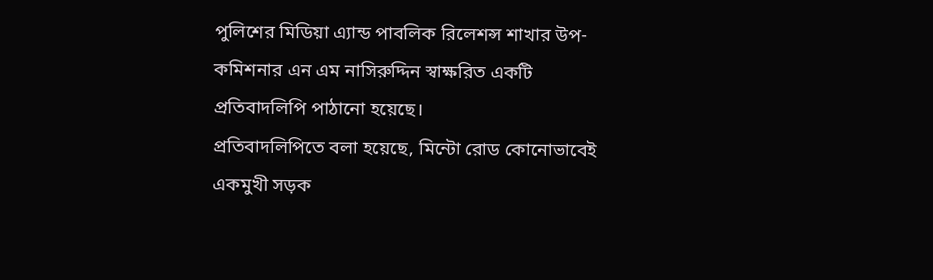পুলিশের মিডিয়া এ্যান্ড পাবলিক রিলেশন্স শাখার উপ-কমিশনার এন এম নাসিরুদ্দিন স্বাক্ষরিত একটি প্রতিবাদলিপি পাঠানো হয়েছে।
প্রতিবাদলিপিতে বলা হয়েছে, মিন্টো রোড কোনোভাবেই একমুখী সড়ক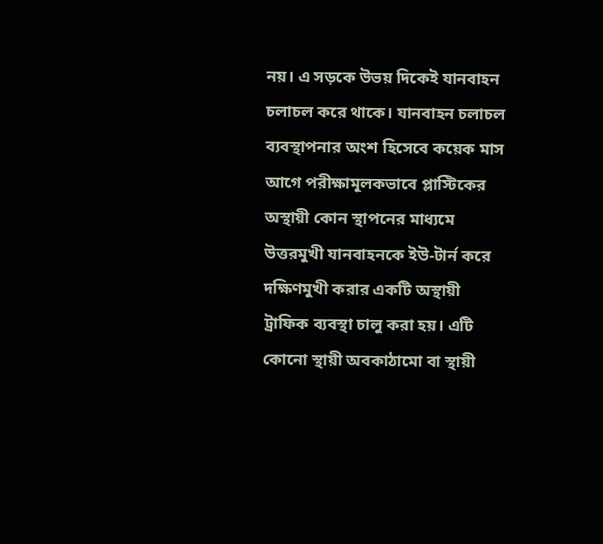নয়। এ সড়কে উভয় দিকেই যানবাহন চলাচল করে থাকে। যানবাহন চলাচল ব্যবস্থাপনার অংশ হিসেবে কয়েক মাস আগে পরীক্ষামূলকভাবে প্লাস্টিকের অস্থায়ী কোন স্থাপনের মাধ্যমে উত্তরমুখী যানবাহনকে ইউ-টার্ন করে দক্ষিণমুখী করার একটি অস্থায়ী ট্রাফিক ব্যবস্থা চালু করা হয়। এটি কোনো স্থায়ী অবকাঠামো বা স্থায়ী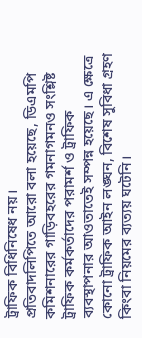ট্রাফিক বিধিনিষেধ নয়।
প্রতিবাদলিপিতে আরো বলা হয়েছে, ডিএমপি কমিশনারের গাড়িবহরের গমনাগমনও সংশ্লিষ্ট ট্রাফিক কর্মকর্তাদের পরামর্শ ও ট্রাফিক ব্যবস্থাপনার আওতাতেই সম্পন্ন হয়েছে। এ ক্ষেত্রে কোনো ট্রাফিক আইন লঙ্ঘন, বিশেষ সুবিধা গ্রহণ কিংবা নিয়মের ব্যত্যয় ঘটেনি।